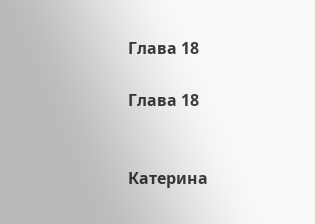Глава 18

Глава 18


Катерина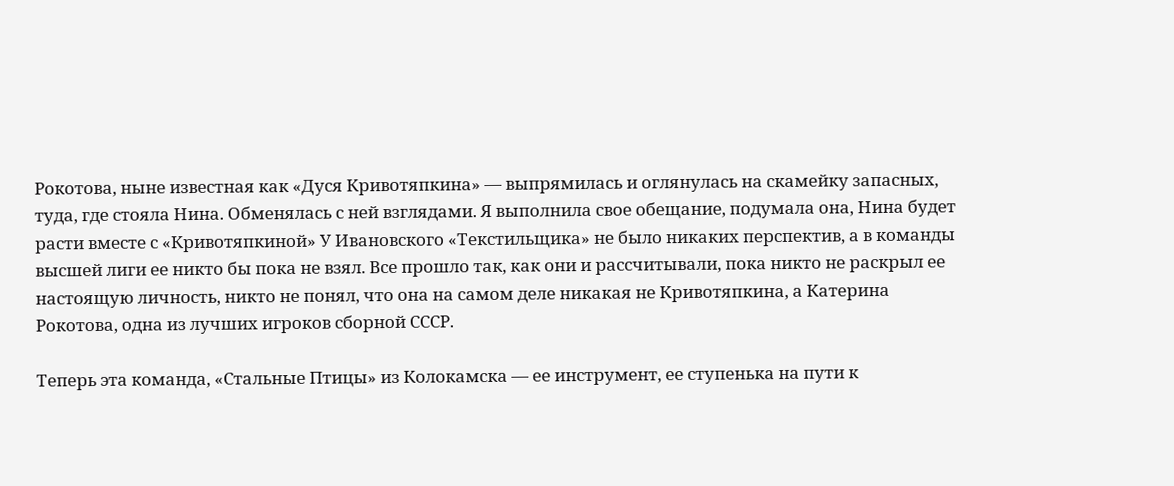Рокотова, ныне известная как «Дуся Кривотяпкина» — выпрямилась и оглянулась на скамейку запасных, туда, где стояла Нина. Обменялась с ней взглядами. Я выполнила свое обещание, подумала она, Нина будет расти вместе с «Кривотяпкиной» У Ивановского «Текстильщика» не было никаких перспектив, а в команды высшей лиги ее никто бы пока не взял. Все прошло так, как они и рассчитывали, пока никто не раскрыл ее настоящую личность, никто не понял, что она на самом деле никакая не Кривотяпкина, а Катерина Рокотова, одна из лучших игроков сборной СССР.

Теперь эта команда, «Стальные Птицы» из Колокамска — ее инструмент, ее ступенька на пути к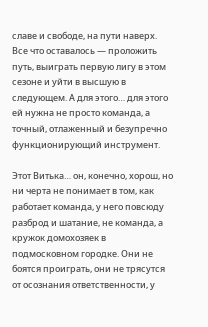славе и свободе, на пути наверх. Все что оставалось — проложить путь, выиграть первую лигу в этом сезоне и уйти в высшую в следующем. А для этого… для этого ей нужна не просто команда, а точный, отлаженный и безупречно функционирующий инструмент.

Этот Витька… он, конечно, хорош, но ни черта не понимает в том, как работает команда, у него повсюду разброд и шатание, не команда, а кружок домохозяек в подмосковном городке. Они не боятся проиграть, они не трясутся от осознания ответственности, у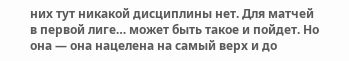них тут никакой дисциплины нет. Для матчей в первой лиге… может быть такое и пойдет. Но она — она нацелена на самый верх и до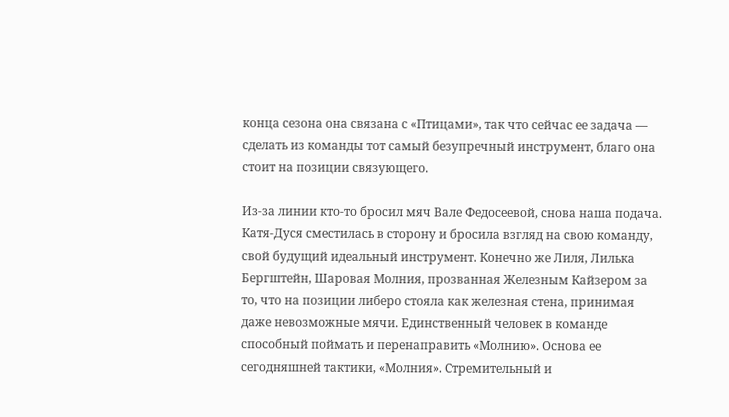конца сезона она связана с «Птицами», так что сейчас ее задача — сделать из команды тот самый безупречный инструмент, благо она стоит на позиции связующего.

Из-за линии кто-то бросил мяч Вале Федосеевой, снова наша подача. Катя-Дуся сместилась в сторону и бросила взгляд на свою команду, свой будущий идеальный инструмент. Конечно же Лиля, Лилька Бергштейн, Шаровая Молния, прозванная Железным Кайзером за то, что на позиции либеро стояла как железная стена, принимая даже невозможные мячи. Единственный человек в команде способный поймать и перенаправить «Молнию». Основа ее сегодняшней тактики, «Молния». Стремительный и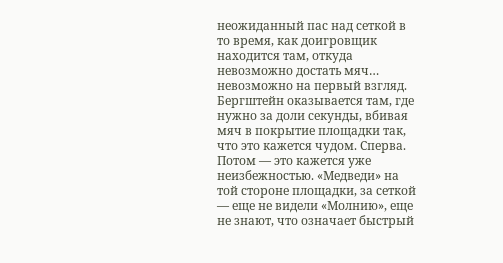неожиданный пас над сеткой в то время, как доигровщик находится там, откуда невозможно достать мяч… невозможно на первый взгляд. Бергштейн оказывается там, где нужно за доли секунды, вбивая мяч в покрытие площадки так, что это кажется чудом. Сперва. Потом — это кажется уже неизбежностью. «Медведи» на той стороне площадки, за сеткой — еще не видели «Молнию», еще не знают, что означает быстрый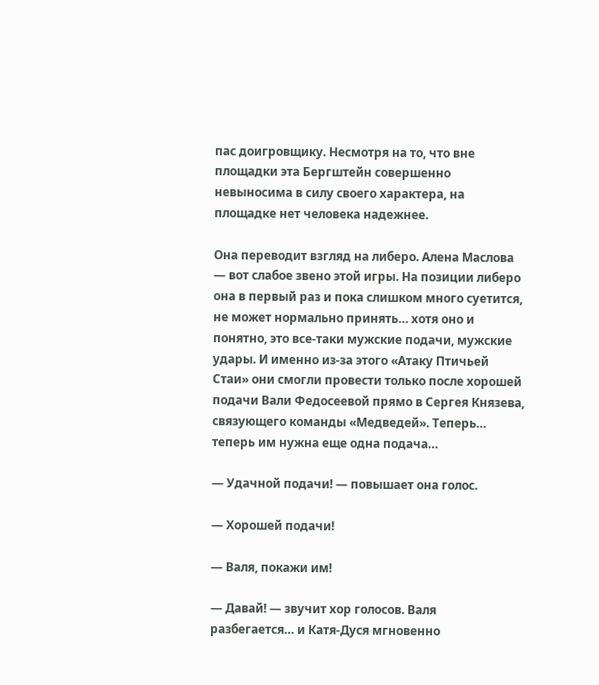пас доигровщику. Несмотря на то, что вне площадки эта Бергштейн совершенно невыносима в силу своего характера, на площадке нет человека надежнее.

Она переводит взгляд на либеро. Алена Маслова — вот слабое звено этой игры. На позиции либеро она в первый раз и пока слишком много суетится, не может нормально принять… хотя оно и понятно, это все-таки мужские подачи, мужские удары. И именно из-за этого «Атаку Птичьей Стаи» они смогли провести только после хорошей подачи Вали Федосеевой прямо в Сергея Князева, связующего команды «Медведей». Теперь… теперь им нужна еще одна подача…

— Удачной подачи! — повышает она голос.

— Хорошей подачи!

— Валя, покажи им!

— Давай! — звучит хор голосов. Валя разбегается… и Катя-Дуся мгновенно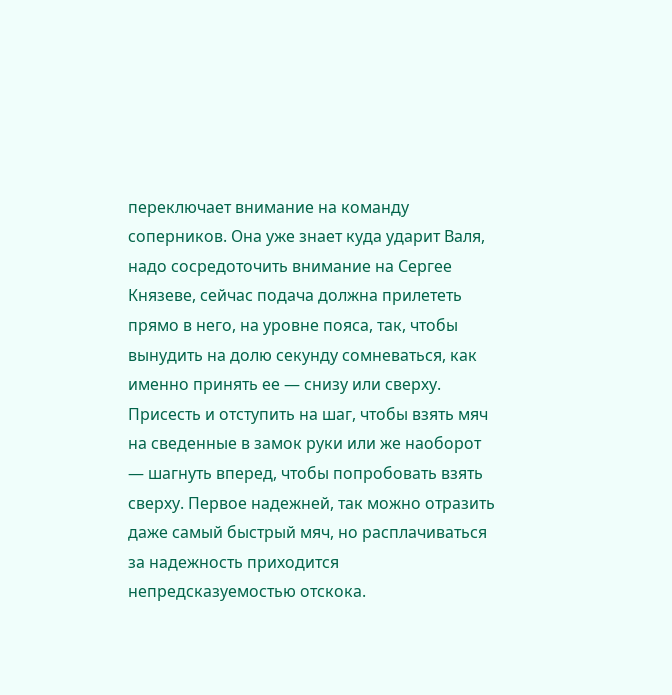переключает внимание на команду соперников. Она уже знает куда ударит Валя, надо сосредоточить внимание на Сергее Князеве, сейчас подача должна прилететь прямо в него, на уровне пояса, так, чтобы вынудить на долю секунду сомневаться, как именно принять ее — снизу или сверху. Присесть и отступить на шаг, чтобы взять мяч на сведенные в замок руки или же наоборот — шагнуть вперед, чтобы попробовать взять сверху. Первое надежней, так можно отразить даже самый быстрый мяч, но расплачиваться за надежность приходится непредсказуемостью отскока.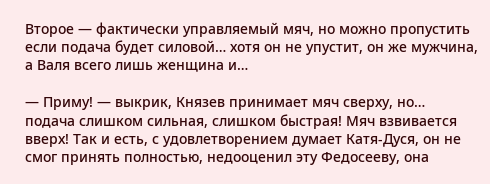Второе — фактически управляемый мяч, но можно пропустить если подача будет силовой… хотя он не упустит, он же мужчина, а Валя всего лишь женщина и…

— Приму! — выкрик, Князев принимает мяч сверху, но… подача слишком сильная, слишком быстрая! Мяч взвивается вверх! Так и есть, с удовлетворением думает Катя-Дуся, он не смог принять полностью, недооценил эту Федосееву, она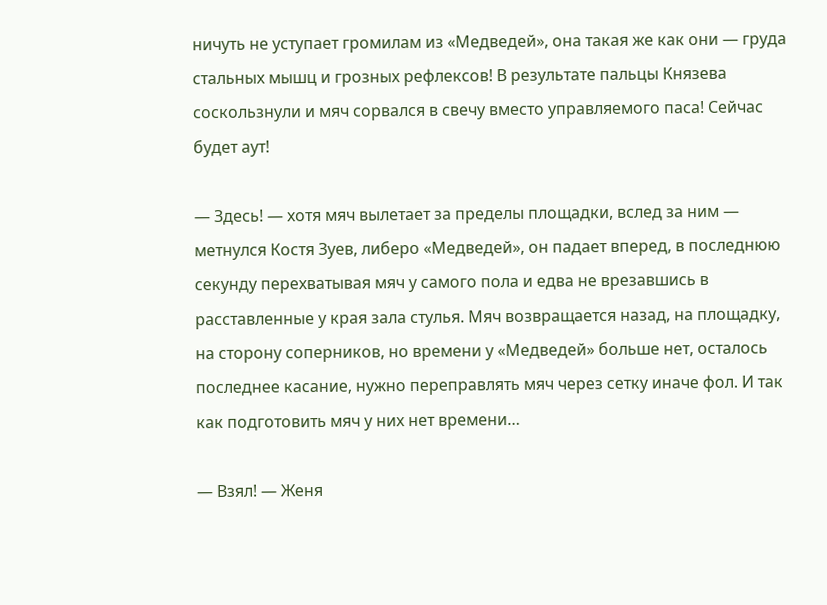ничуть не уступает громилам из «Медведей», она такая же как они — груда стальных мышц и грозных рефлексов! В результате пальцы Князева соскользнули и мяч сорвался в свечу вместо управляемого паса! Сейчас будет аут!

— Здесь! — хотя мяч вылетает за пределы площадки, вслед за ним — метнулся Костя Зуев, либеро «Медведей», он падает вперед, в последнюю секунду перехватывая мяч у самого пола и едва не врезавшись в расставленные у края зала стулья. Мяч возвращается назад, на площадку, на сторону соперников, но времени у «Медведей» больше нет, осталось последнее касание, нужно переправлять мяч через сетку иначе фол. И так как подготовить мяч у них нет времени…

— Взял! — Женя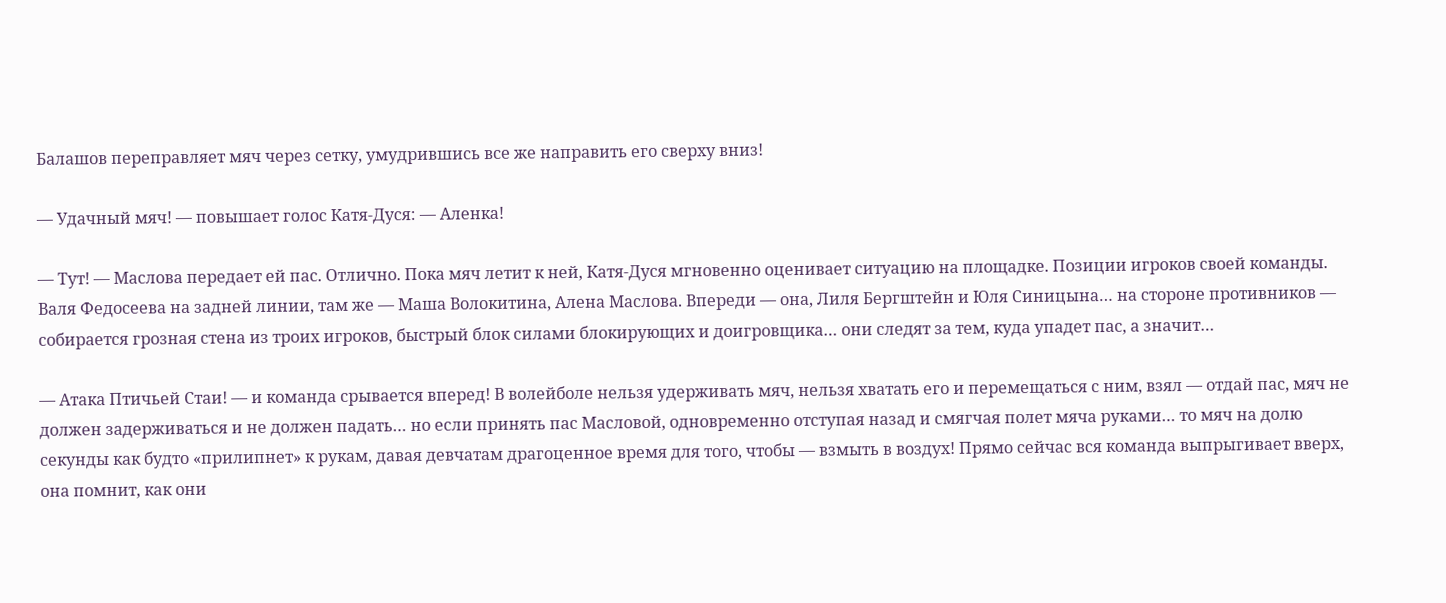Балашов переправляет мяч через сетку, умудрившись все же направить его сверху вниз!

— Удачный мяч! — повышает голос Катя-Дуся: — Аленка!

— Тут! — Маслова передает ей пас. Отлично. Пока мяч летит к ней, Катя-Дуся мгновенно оценивает ситуацию на площадке. Позиции игроков своей команды. Валя Федосеева на задней линии, там же — Маша Волокитина, Алена Маслова. Впереди — она, Лиля Бергштейн и Юля Синицына… на стороне противников — собирается грозная стена из троих игроков, быстрый блок силами блокирующих и доигровщика… они следят за тем, куда упадет пас, а значит…

— Атака Птичьей Стаи! — и команда срывается вперед! В волейболе нельзя удерживать мяч, нельзя хватать его и перемещаться с ним, взял — отдай пас, мяч не должен задерживаться и не должен падать… но если принять пас Масловой, одновременно отступая назад и смягчая полет мяча руками… то мяч на долю секунды как будто «прилипнет» к рукам, давая девчатам драгоценное время для того, чтобы — взмыть в воздух! Прямо сейчас вся команда выпрыгивает вверх, она помнит, как они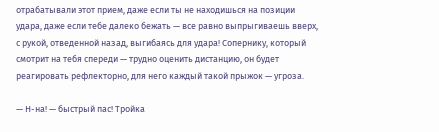отрабатывали этот прием, даже если ты не находишься на позиции удара, даже если тебе далеко бежать — все равно выпрыгиваешь вверх, с рукой, отведенной назад, выгибаясь для удара! Сопернику, который смотрит на тебя спереди — трудно оценить дистанцию, он будет реагировать рефлекторно, для него каждый такой прыжок — угроза.

— Н-на! — быстрый пас! Тройка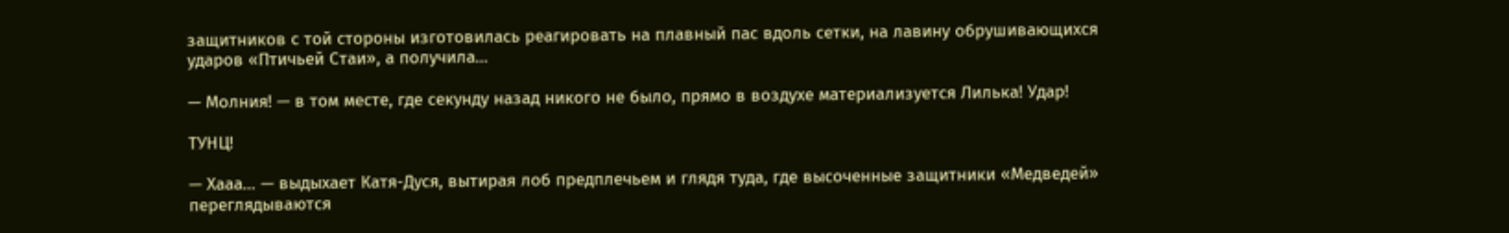защитников с той стороны изготовилась реагировать на плавный пас вдоль сетки, на лавину обрушивающихся ударов «Птичьей Стаи», а получила…

— Молния! — в том месте, где секунду назад никого не было, прямо в воздухе материализуется Лилька! Удар!

ТУНЦ!

— Хааа… — выдыхает Катя-Дуся, вытирая лоб предплечьем и глядя туда, где высоченные защитники «Медведей» переглядываются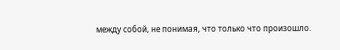между собой, не понимая, что только что произошло.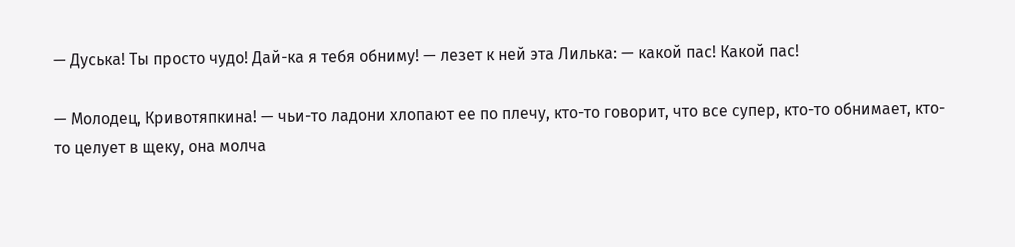— Дуська! Ты просто чудо! Дай-ка я тебя обниму! — лезет к ней эта Лилька: — какой пас! Какой пас!

— Молодец, Кривотяпкина! — чьи-то ладони хлопают ее по плечу, кто-то говорит, что все супер, кто-то обнимает, кто-то целует в щеку, она молча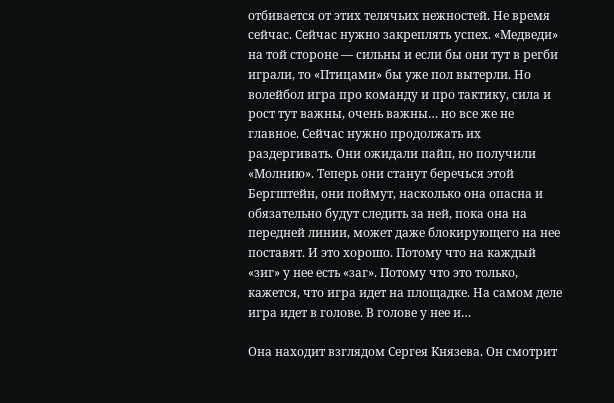отбивается от этих телячьих нежностей. Не время сейчас. Сейчас нужно закреплять успех. «Медведи» на той стороне — сильны и если бы они тут в регби играли, то «Птицами» бы уже пол вытерли. Но волейбол игра про команду и про тактику, сила и рост тут важны, очень важны… но все же не главное. Сейчас нужно продолжать их раздергивать. Они ожидали пайп, но получили «Молнию». Теперь они станут беречься этой Бергштейн, они поймут, насколько она опасна и обязательно будут следить за ней, пока она на передней линии, может даже блокирующего на нее поставят. И это хорошо. Потому что на каждый «зиг» у нее есть «заг». Потому что это только, кажется, что игра идет на площадке. На самом деле игра идет в голове. В голове у нее и…

Она находит взглядом Сергея Князева. Он смотрит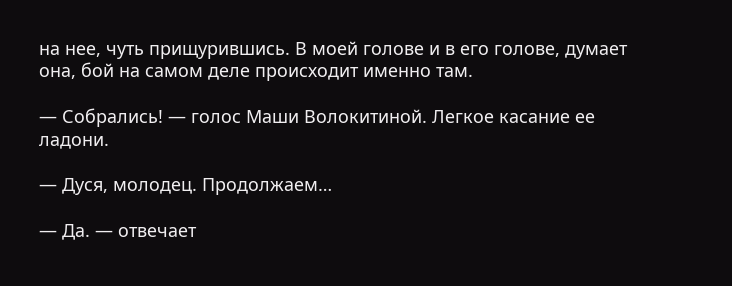на нее, чуть прищурившись. В моей голове и в его голове, думает она, бой на самом деле происходит именно там.

— Собрались! — голос Маши Волокитиной. Легкое касание ее ладони.

— Дуся, молодец. Продолжаем…

— Да. — отвечает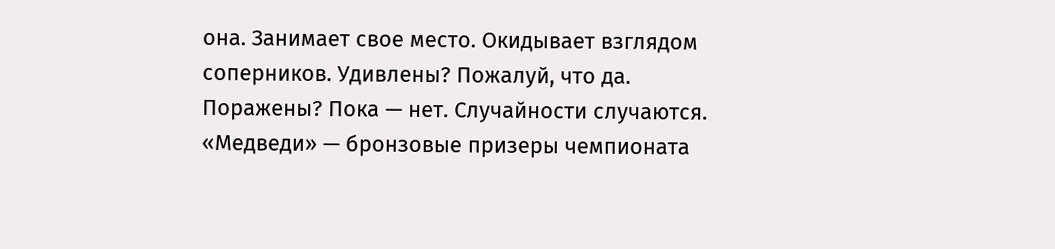она. Занимает свое место. Окидывает взглядом соперников. Удивлены? Пожалуй, что да. Поражены? Пока — нет. Случайности случаются. «Медведи» — бронзовые призеры чемпионата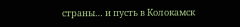страны… и пусть в Колокамск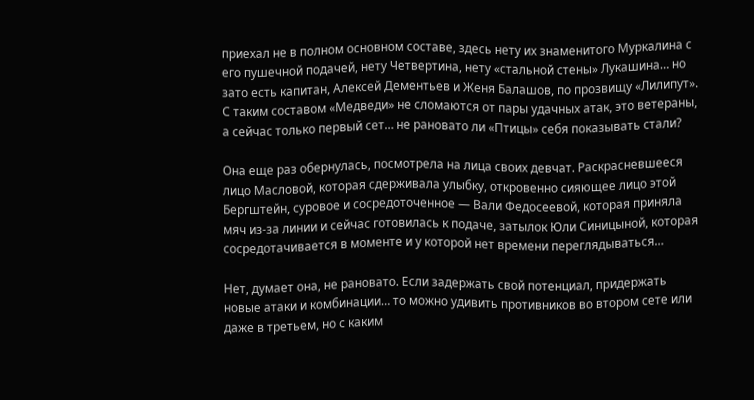приехал не в полном основном составе, здесь нету их знаменитого Муркалина с его пушечной подачей, нету Четвертина, нету «стальной стены» Лукашина… но зато есть капитан, Алексей Дементьев и Женя Балашов, по прозвищу «Лилипут». С таким составом «Медведи» не сломаются от пары удачных атак, это ветераны, а сейчас только первый сет… не рановато ли «Птицы» себя показывать стали?

Она еще раз обернулась, посмотрела на лица своих девчат. Раскрасневшееся лицо Масловой, которая сдерживала улыбку, откровенно сияющее лицо этой Бергштейн, суровое и сосредоточенное — Вали Федосеевой, которая приняла мяч из-за линии и сейчас готовилась к подаче, затылок Юли Синицыной, которая сосредотачивается в моменте и у которой нет времени переглядываться…

Нет, думает она, не рановато. Если задержать свой потенциал, придержать новые атаки и комбинации… то можно удивить противников во втором сете или даже в третьем, но с каким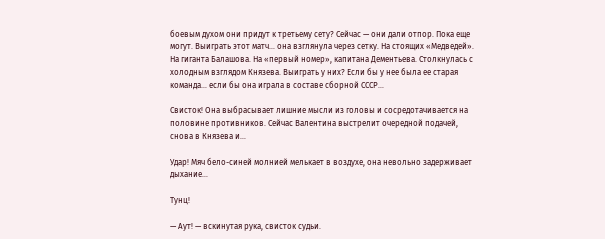боевым духом они придут к третьему сету? Сейчас — они дали отпор. Пока еще могут. Выиграть этот матч… она взглянула через сетку. На стоящих «Медведей». На гиганта Балашова. На «первый номер», капитана Дементьева. Столкнулась с холодным взглядом Князева. Выиграть у них? Если бы у нее была ее старая команда… если бы она играла в составе сборной СССР…

Свисток! Она выбрасывает лишние мысли из головы и сосредотачивается на половине противников. Сейчас Валентина выстрелит очередной подачей, снова в Князева и…

Удар! Мяч бело-синей молнией мелькает в воздухе, она невольно задерживает дыхание…

Тунц!

— Аут! — вскинутая рука, свисток судьи.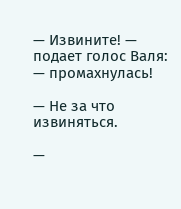— Извините! — подает голос Валя: — промахнулась!

— Не за что извиняться.

—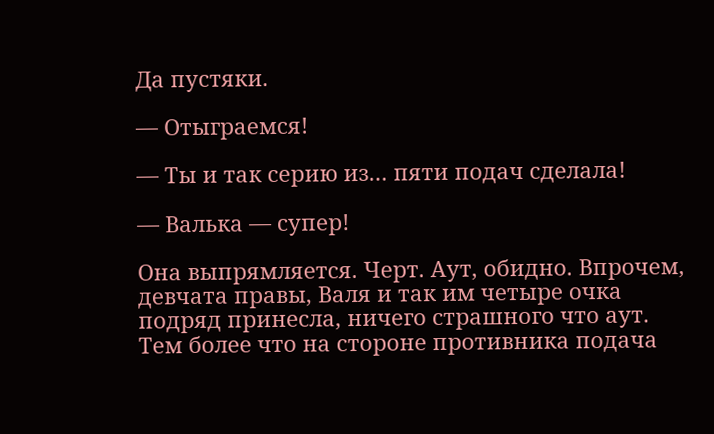Да пустяки.

— Отыграемся!

— Ты и так серию из… пяти подач сделала!

— Валька — супер!

Она выпрямляется. Черт. Аут, обидно. Впрочем, девчата правы, Валя и так им четыре очка подряд принесла, ничего страшного что аут. Тем более что на стороне противника подача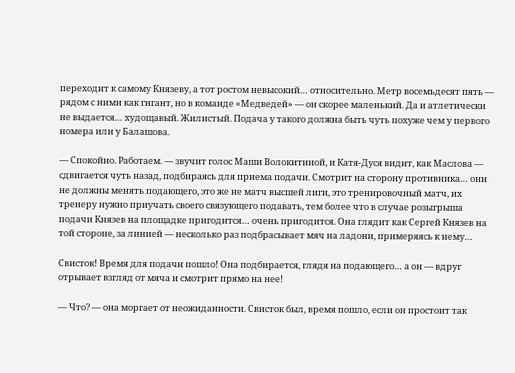переходит к самому Князеву, а тот ростом невысокий… относительно. Метр восемьдесят пять — рядом с ними как гигант, но в команде «Медведей» — он скорее маленький. Да и атлетически не выдается… худощавый. Жилистый. Подача у такого должна быть чуть похуже чем у первого номера или у Балашова.

— Спокойно. Работаем. — звучит голос Маши Волокитиной, и Катя-Дуся видит, как Маслова — сдвигается чуть назад, подбираясь для приема подачи. Смотрит на сторону противника… они не должны менять подающего, это же не матч высшей лиги, это тренировочный матч, их тренеру нужно приучать своего связующего подавать, тем более что в случае розыгрыша подачи Князев на площадке пригодится… очень пригодится. Она глядит как Сергей Князев на той стороне, за линией — несколько раз подбрасывает мяч на ладони, примеряясь к нему…

Свисток! Время для подачи пошло! Она подбирается, глядя на подающего… а он — вдруг отрывает взгляд от мяча и смотрит прямо на нее!

— Что? — она моргает от неожиданности. Свисток был, время пошло, если он простоит так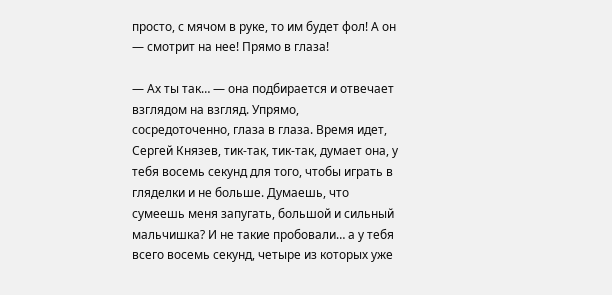просто, с мячом в руке, то им будет фол! А он — смотрит на нее! Прямо в глаза!

— Ах ты так… — она подбирается и отвечает взглядом на взгляд. Упрямо, сосредоточенно, глаза в глаза. Время идет, Сергей Князев, тик-так, тик-так, думает она, у тебя восемь секунд для того, чтобы играть в гляделки и не больше. Думаешь, что сумеешь меня запугать, большой и сильный мальчишка? И не такие пробовали… а у тебя всего восемь секунд, четыре из которых уже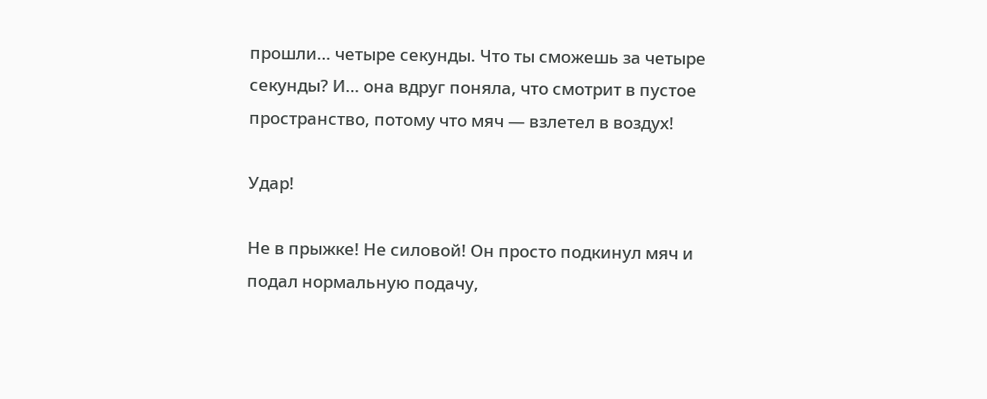прошли… четыре секунды. Что ты сможешь за четыре секунды? И… она вдруг поняла, что смотрит в пустое пространство, потому что мяч — взлетел в воздух!

Удар!

Не в прыжке! Не силовой! Он просто подкинул мяч и подал нормальную подачу,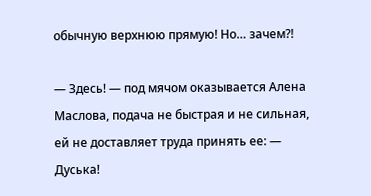обычную верхнюю прямую! Но… зачем⁈

— Здесь! — под мячом оказывается Алена Маслова, подача не быстрая и не сильная, ей не доставляет труда принять ее: — Дуська!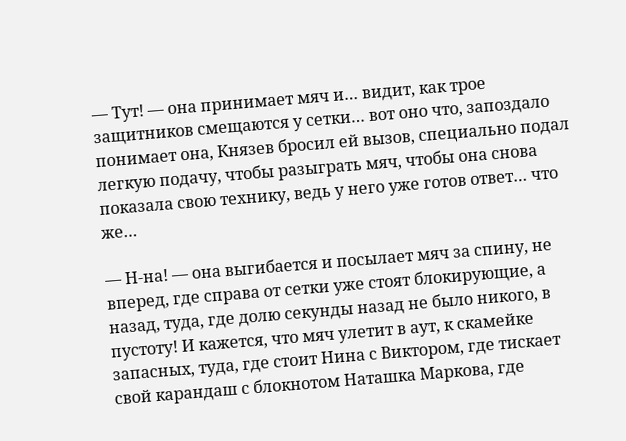— Тут! — она принимает мяч и… видит, как трое защитников смещаются у сетки… вот оно что, запоздало понимает она, Князев бросил ей вызов, специально подал легкую подачу, чтобы разыграть мяч, чтобы она снова показала свою технику, ведь у него уже готов ответ… что же…

— Н-на! — она выгибается и посылает мяч за спину, не вперед, где справа от сетки уже стоят блокирующие, а назад, туда, где долю секунды назад не было никого, в пустоту! И кажется, что мяч улетит в аут, к скамейке запасных, туда, где стоит Нина с Виктором, где тискает свой карандаш с блокнотом Наташка Маркова, где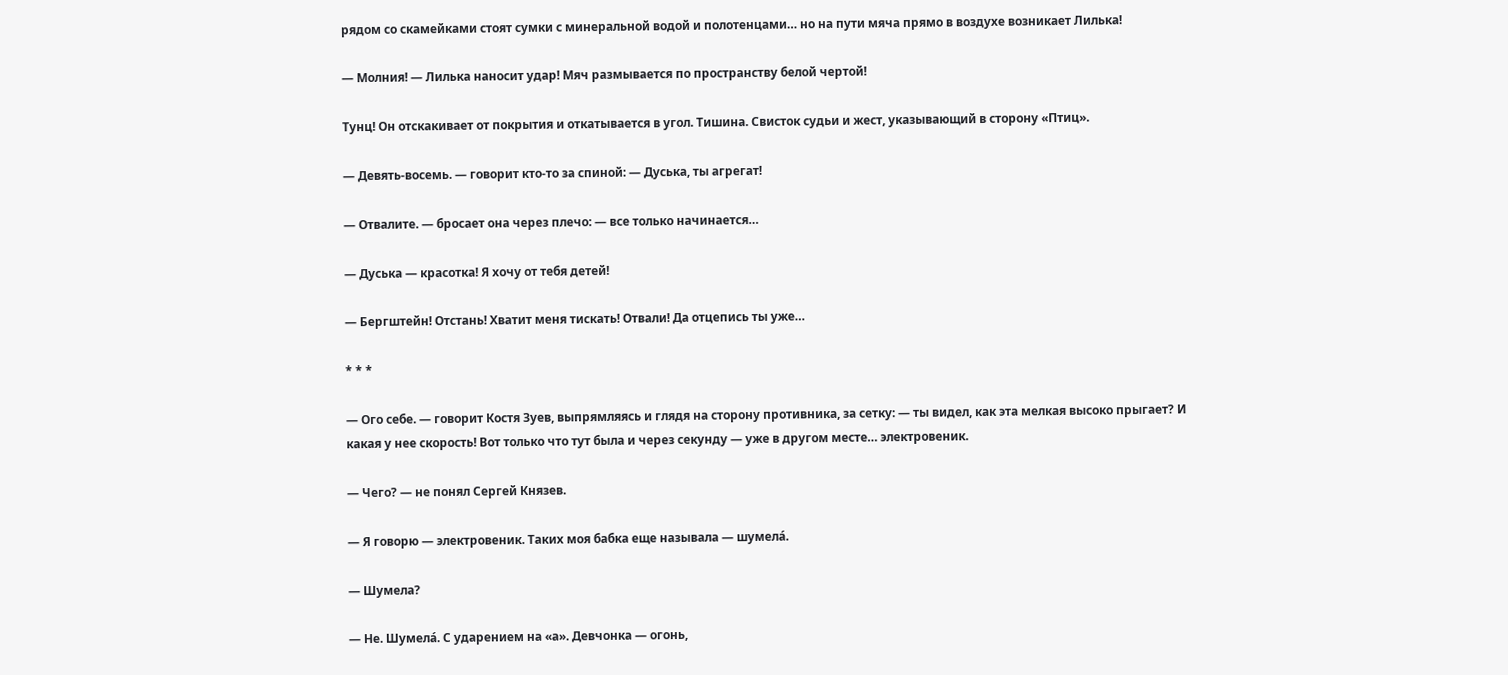рядом со скамейками стоят сумки с минеральной водой и полотенцами… но на пути мяча прямо в воздухе возникает Лилька!

— Молния! — Лилька наносит удар! Мяч размывается по пространству белой чертой!

Тунц! Он отскакивает от покрытия и откатывается в угол. Тишина. Свисток судьи и жест, указывающий в сторону «Птиц».

— Девять-восемь. — говорит кто-то за спиной: — Дуська, ты агрегат!

— Отвалите. — бросает она через плечо: — все только начинается…

— Дуська — красотка! Я хочу от тебя детей!

— Бергштейн! Отстань! Хватит меня тискать! Отвали! Да отцепись ты уже…

* * *

— Ого себе. — говорит Костя Зуев, выпрямляясь и глядя на сторону противника, за сетку: — ты видел, как эта мелкая высоко прыгает? И какая у нее скорость! Вот только что тут была и через секунду — уже в другом месте… электровеник.

— Чего? — не понял Сергей Князев.

— Я говорю — электровеник. Таких моя бабка еще называла — шумела́.

— Шумела?

— Не. Шумела́. С ударением на «а». Девчонка — огонь,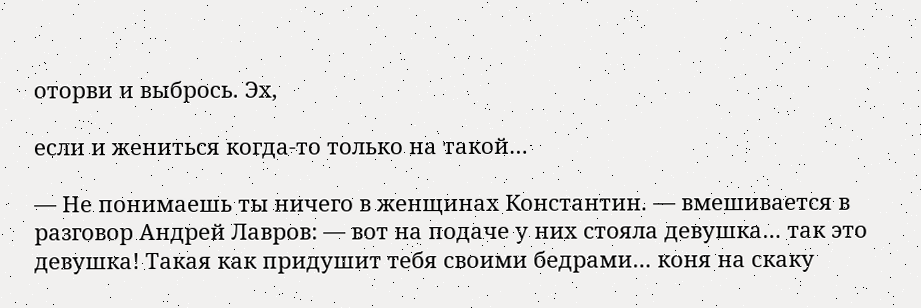оторви и выбрось. Эх,

если и жениться когда-то только на такой…

— Не понимаешь ты ничего в женщинах Константин. — вмешивается в разговор Андрей Лавров: — вот на подаче у них стояла девушка… так это девушка! Такая как придушит тебя своими бедрами… коня на скаку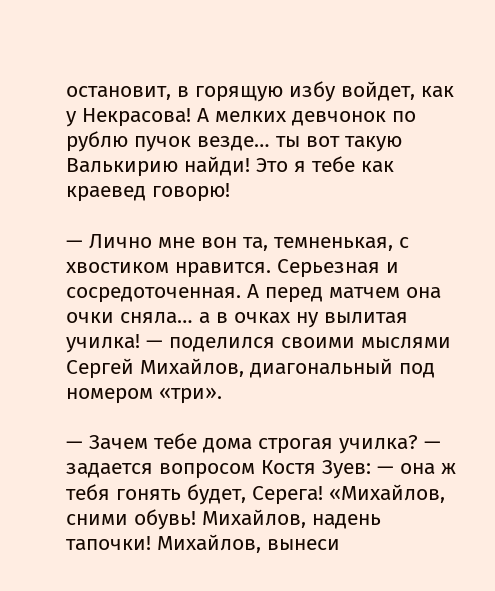остановит, в горящую избу войдет, как у Некрасова! А мелких девчонок по рублю пучок везде… ты вот такую Валькирию найди! Это я тебе как краевед говорю!

— Лично мне вон та, темненькая, с хвостиком нравится. Серьезная и сосредоточенная. А перед матчем она очки сняла… а в очках ну вылитая училка! — поделился своими мыслями Сергей Михайлов, диагональный под номером «три».

— Зачем тебе дома строгая училка? — задается вопросом Костя Зуев: — она ж тебя гонять будет, Серега! «Михайлов, сними обувь! Михайлов, надень тапочки! Михайлов, вынеси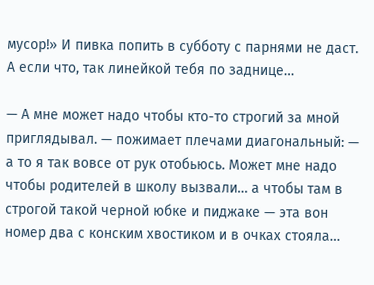мусор!» И пивка попить в субботу с парнями не даст. А если что, так линейкой тебя по заднице…

— А мне может надо чтобы кто-то строгий за мной приглядывал. — пожимает плечами диагональный: — а то я так вовсе от рук отобьюсь. Может мне надо чтобы родителей в школу вызвали… а чтобы там в строгой такой черной юбке и пиджаке — эта вон номер два с конским хвостиком и в очках стояла…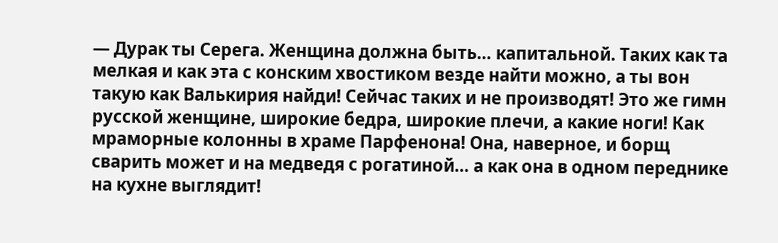— Дурак ты Серега. Женщина должна быть… капитальной. Таких как та мелкая и как эта с конским хвостиком везде найти можно, а ты вон такую как Валькирия найди! Сейчас таких и не производят! Это же гимн русской женщине, широкие бедра, широкие плечи, а какие ноги! Как мраморные колонны в храме Парфенона! Она, наверное, и борщ сварить может и на медведя с рогатиной… а как она в одном переднике на кухне выглядит!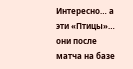Интересно… а эти «Птицы»… они после матча на базе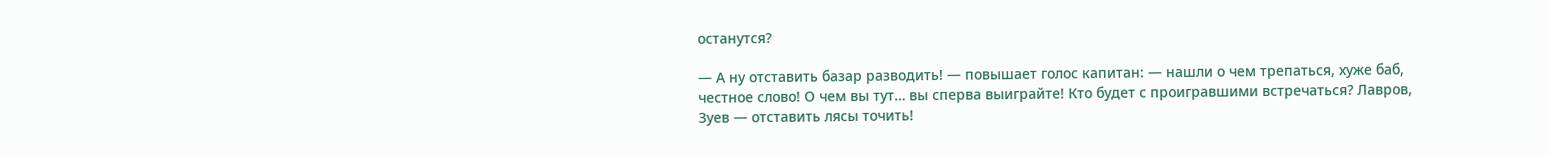останутся?

— А ну отставить базар разводить! — повышает голос капитан: — нашли о чем трепаться, хуже баб, честное слово! О чем вы тут… вы сперва выиграйте! Кто будет с проигравшими встречаться? Лавров, Зуев — отставить лясы точить!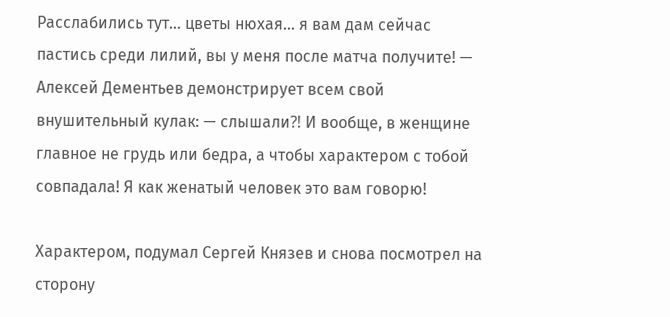Расслабились тут… цветы нюхая… я вам дам сейчас пастись среди лилий, вы у меня после матча получите! — Алексей Дементьев демонстрирует всем свой внушительный кулак: — слышали⁈ И вообще, в женщине главное не грудь или бедра, а чтобы характером с тобой совпадала! Я как женатый человек это вам говорю!

Характером, подумал Сергей Князев и снова посмотрел на сторону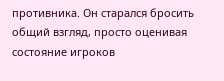противника. Он старался бросить общий взгляд, просто оценивая состояние игроков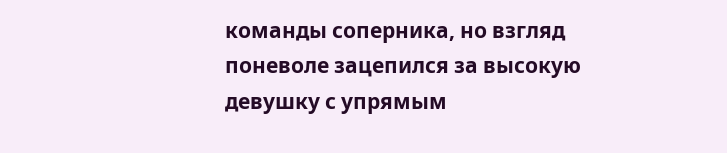команды соперника, но взгляд поневоле зацепился за высокую девушку с упрямым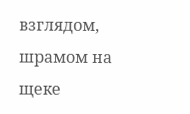взглядом, шрамом на щеке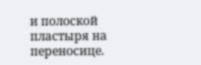и полоской пластыря на переносице.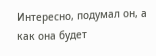Интересно, подумал он, а как она будет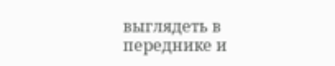выглядеть в переднике и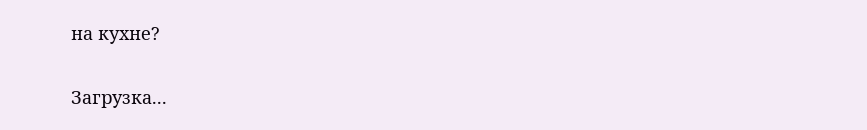на кухне?

Загрузка...